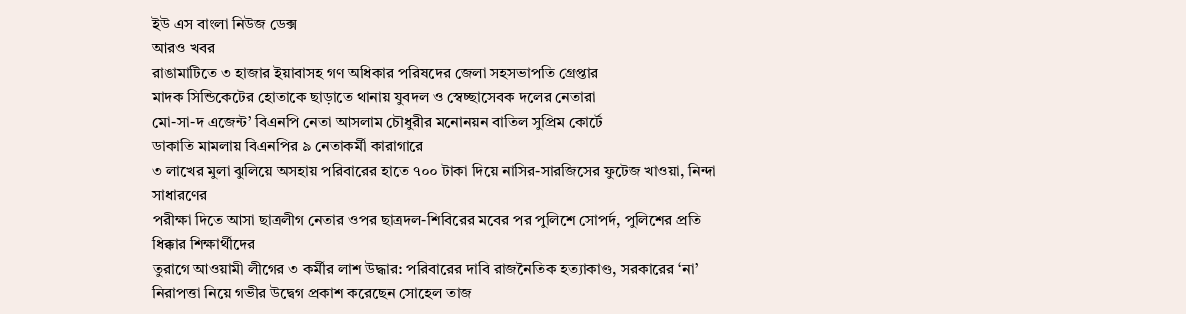ইউ এস বাংলা নিউজ ডেক্স
আরও খবর
রাঙামাটিতে ৩ হাজার ইয়াবাসহ গণ অধিকার পরিষদের জেলা সহসভাপতি গ্রেপ্তার
মাদক সিন্ডিকেটের হোতাকে ছাড়াতে থানায় যুবদল ও স্বেচ্ছাসেবক দলের নেতারা
মো-সা-দ এজেন্ট’ বিএনপি নেতা আসলাম চৌধুরীর মনোনয়ন বাতিল সুপ্রিম কোর্টে
ডাকাতি মামলায় বিএনপির ৯ নেতাকর্মী কারাগারে
৩ লাখের মুলা ঝুলিয়ে অসহায় পরিবারের হাতে ৭০০ টাকা দিয়ে নাসির-সারজিসের ফুটেজ খাওয়া, নিন্দা সাধারণের
পরীক্ষা দিতে আসা ছাত্রলীগ নেতার ওপর ছাত্রদল-শিবিরের মবের পর পুলিশে সোপর্দ, পুলিশের প্রতি ধিক্কার শিক্ষার্থীদের
তুরাগে আওয়ামী লীগের ৩ কর্মীর লাশ উদ্ধার: পরিবারের দাবি রাজনৈতিক হত্যাকাণ্ড, সরকারের ‘না’
নিরাপত্তা নিয়ে গভীর উদ্বেগ প্রকাশ করেছেন সোহেল তাজ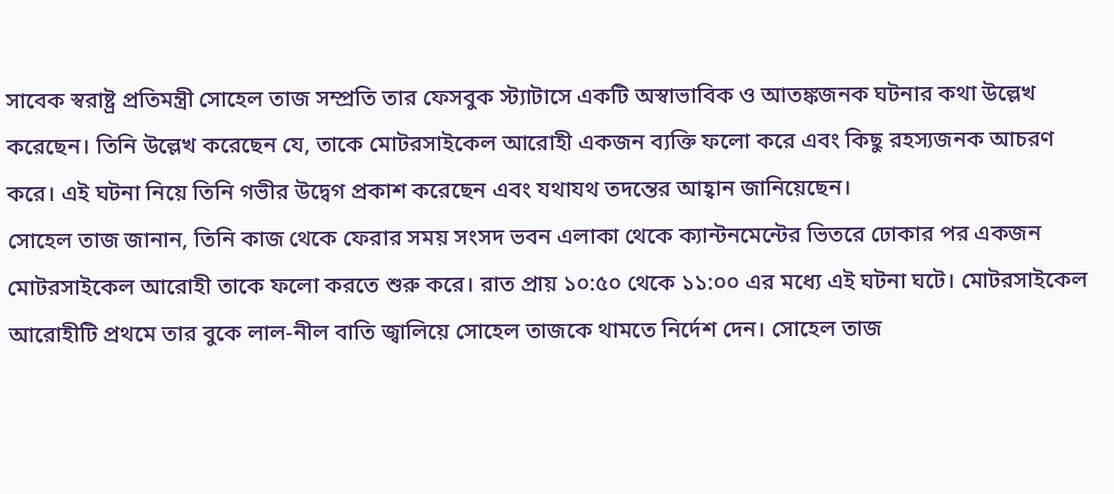সাবেক স্বরাষ্ট্র প্রতিমন্ত্রী সোহেল তাজ সম্প্রতি তার ফেসবুক স্ট্যাটাসে একটি অস্বাভাবিক ও আতঙ্কজনক ঘটনার কথা উল্লেখ করেছেন। তিনি উল্লেখ করেছেন যে, তাকে মোটরসাইকেল আরোহী একজন ব্যক্তি ফলো করে এবং কিছু রহস্যজনক আচরণ করে। এই ঘটনা নিয়ে তিনি গভীর উদ্বেগ প্রকাশ করেছেন এবং যথাযথ তদন্তের আহ্বান জানিয়েছেন।
সোহেল তাজ জানান, তিনি কাজ থেকে ফেরার সময় সংসদ ভবন এলাকা থেকে ক্যান্টনমেন্টের ভিতরে ঢোকার পর একজন মোটরসাইকেল আরোহী তাকে ফলো করতে শুরু করে। রাত প্রায় ১০:৫০ থেকে ১১:০০ এর মধ্যে এই ঘটনা ঘটে। মোটরসাইকেল আরোহীটি প্রথমে তার বুকে লাল-নীল বাতি জ্বালিয়ে সোহেল তাজকে থামতে নির্দেশ দেন। সোহেল তাজ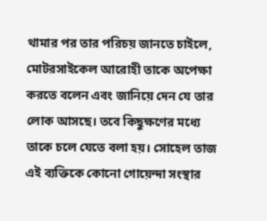থামার পর তার পরিচয় জানতে চাইলে,
মোটরসাইকেল আরোহী তাকে অপেক্ষা করতে বলেন এবং জানিয়ে দেন যে তার লোক আসছে। তবে কিছুক্ষণের মধ্যে তাকে চলে যেতে বলা হয়। সোহেল তাজ এই ব্যক্তিকে কোনো গোয়েন্দা সংস্থার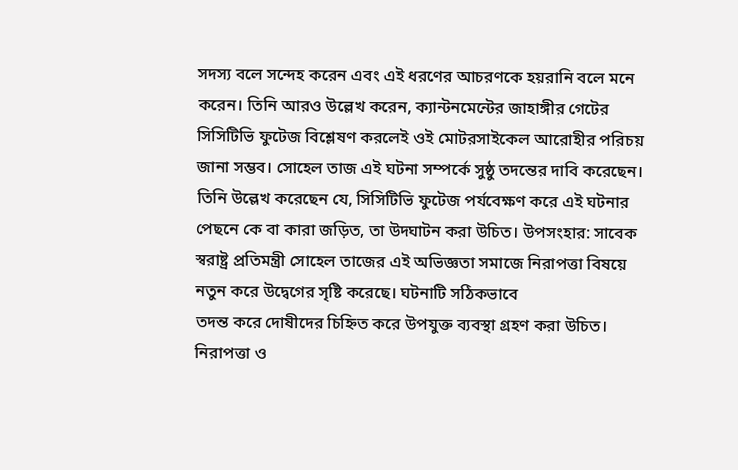সদস্য বলে সন্দেহ করেন এবং এই ধরণের আচরণকে হয়রানি বলে মনে করেন। তিনি আরও উল্লেখ করেন, ক্যান্টনমেন্টের জাহাঙ্গীর গেটের সিসিটিভি ফুটেজ বিশ্লেষণ করলেই ওই মোটরসাইকেল আরোহীর পরিচয় জানা সম্ভব। সোহেল তাজ এই ঘটনা সম্পর্কে সুষ্ঠু তদন্তের দাবি করেছেন। তিনি উল্লেখ করেছেন যে, সিসিটিভি ফুটেজ পর্যবেক্ষণ করে এই ঘটনার পেছনে কে বা কারা জড়িত, তা উদ্ঘাটন করা উচিত। উপসংহার: সাবেক স্বরাষ্ট্র প্রতিমন্ত্রী সোহেল তাজের এই অভিজ্ঞতা সমাজে নিরাপত্তা বিষয়ে নতুন করে উদ্বেগের সৃষ্টি করেছে। ঘটনাটি সঠিকভাবে
তদন্ত করে দোষীদের চিহ্নিত করে উপযুক্ত ব্যবস্থা গ্রহণ করা উচিত। নিরাপত্তা ও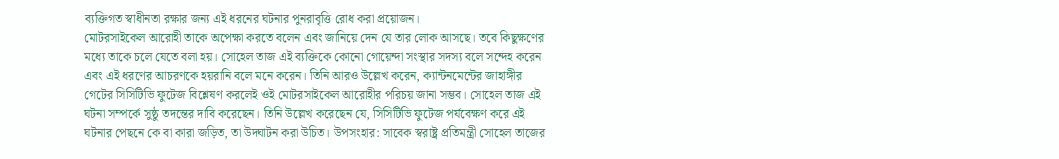ব্যক্তিগত স্বাধীনতা রক্ষার জন্য এই ধরনের ঘটনার পুনরাবৃত্তি রোধ করা প্রয়োজন।
মোটরসাইকেল আরোহী তাকে অপেক্ষা করতে বলেন এবং জানিয়ে দেন যে তার লোক আসছে। তবে কিছুক্ষণের মধ্যে তাকে চলে যেতে বলা হয়। সোহেল তাজ এই ব্যক্তিকে কোনো গোয়েন্দা সংস্থার সদস্য বলে সন্দেহ করেন এবং এই ধরণের আচরণকে হয়রানি বলে মনে করেন। তিনি আরও উল্লেখ করেন, ক্যান্টনমেন্টের জাহাঙ্গীর গেটের সিসিটিভি ফুটেজ বিশ্লেষণ করলেই ওই মোটরসাইকেল আরোহীর পরিচয় জানা সম্ভব। সোহেল তাজ এই ঘটনা সম্পর্কে সুষ্ঠু তদন্তের দাবি করেছেন। তিনি উল্লেখ করেছেন যে, সিসিটিভি ফুটেজ পর্যবেক্ষণ করে এই ঘটনার পেছনে কে বা কারা জড়িত, তা উদ্ঘাটন করা উচিত। উপসংহার: সাবেক স্বরাষ্ট্র প্রতিমন্ত্রী সোহেল তাজের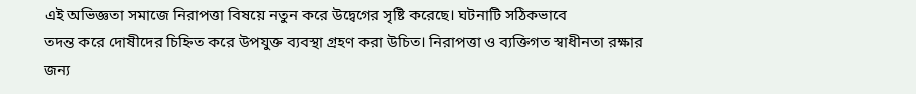এই অভিজ্ঞতা সমাজে নিরাপত্তা বিষয়ে নতুন করে উদ্বেগের সৃষ্টি করেছে। ঘটনাটি সঠিকভাবে
তদন্ত করে দোষীদের চিহ্নিত করে উপযুক্ত ব্যবস্থা গ্রহণ করা উচিত। নিরাপত্তা ও ব্যক্তিগত স্বাধীনতা রক্ষার জন্য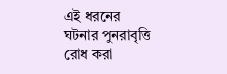এই ধরনের ঘটনার পুনরাবৃত্তি রোধ করা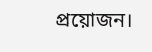প্রয়োজন।